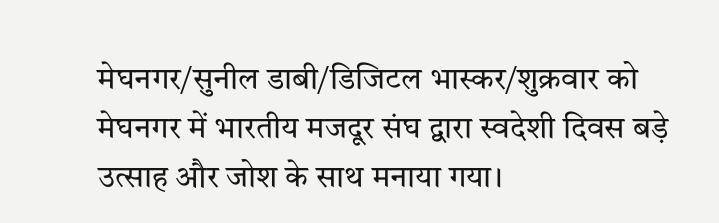मेघनगर/सुनील डाबी/डिजिटल भास्कर/शुक्रवार को मेघनगर में भारतीय मजदूर संघ द्वारा स्वदेशी दिवस बड़े उत्साह और जोश के साथ मनाया गया।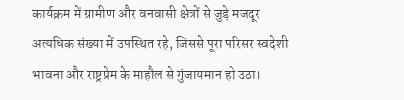कार्यक्रम में ग्रामीण और वनवासी क्षेत्रों से जुड़े मजदूर अत्यधिक संख्या में उपस्थित रहे, जिससे पूरा परिसर स्वदेशी भावना और राष्ट्रप्रेम के माहौल से गुंजायमान हो उठा।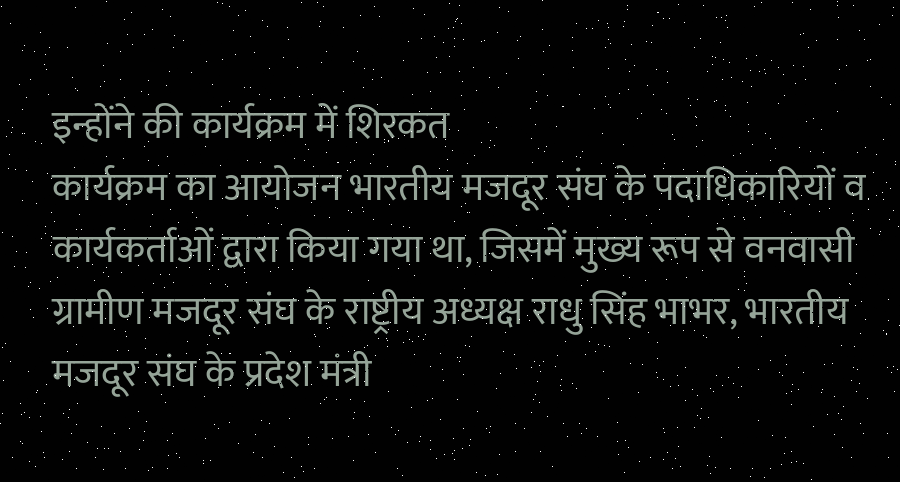इन्होंने की कार्यक्रम में शिरकत
कार्यक्रम का आयोजन भारतीय मजदूर संघ के पदाधिकारियों व कार्यकर्ताओं द्वारा किया गया था, जिसमें मुख्य रूप से वनवासी ग्रामीण मजदूर संघ के राष्ट्रीय अध्यक्ष राधु सिंह भाभर, भारतीय मजदूर संघ के प्रदेश मंत्री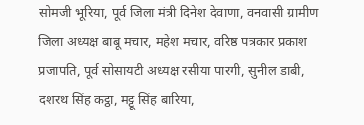सोमजी भूरिया, पूर्व जिला मंत्री दिनेश देवाणा, वनवासी ग्रामीण जिला अध्यक्ष बाबू मचार, महेश मचार, वरिष्ठ पत्रकार प्रकाश प्रजापति, पूर्व सोसायटी अध्यक्ष रसीया पारगी, सुनील डाबी, दशरथ सिंह कट्ठा, मट्टू सिंह बारिया,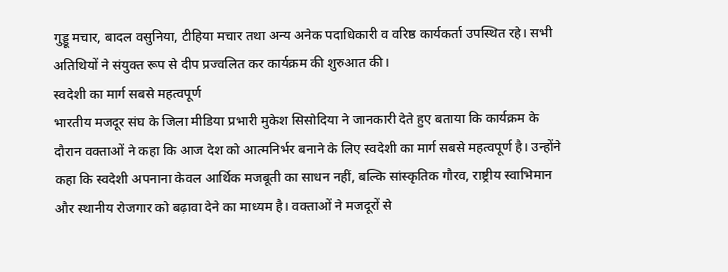गुड्डू मचार, बादल वसुनिया, टीहिया मचार तथा अन्य अनेक पदाधिकारी व वरिष्ठ कार्यकर्ता उपस्थित रहे। सभी अतिथियों ने संयुक्त रूप से दीप प्रज्वलित कर कार्यक्रम की शुरुआत की।
स्वदेशी का मार्ग सबसे महत्वपूर्ण
भारतीय मजदूर संघ के जिला मीडिया प्रभारी मुकेश सिसोदिया ने जानकारी देते हुए बताया कि कार्यक्रम के दौरान वक्ताओं ने कहा कि आज देश को आत्मनिर्भर बनाने के लिए स्वदेशी का मार्ग सबसे महत्वपूर्ण है। उन्होंने कहा कि स्वदेशी अपनाना केवल आर्थिक मजबूती का साधन नहीं, बल्कि सांस्कृतिक गौरव, राष्ट्रीय स्वाभिमान और स्थानीय रोजगार को बढ़ावा देने का माध्यम है। वक्ताओं ने मजदूरों से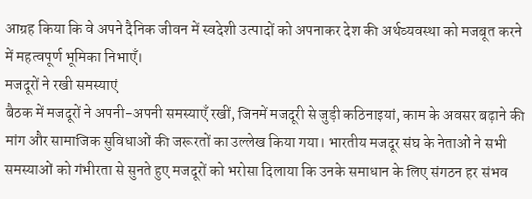आग्रह किया कि वे अपने दैनिक जीवन में स्वदेशी उत्पादों को अपनाकर देश की अर्थव्यवस्था को मजबूत करने में महत्वपूर्ण भूमिका निभाएँ।
मजदूरों ने रखी समस्याएं
बैठक में मजदूरों ने अपनी-अपनी समस्याएँ रखीं, जिनमें मजदूरी से जुड़ी कठिनाइयां, काम के अवसर बढ़ाने की मांग और सामाजिक सुविधाओं की जरूरतों का उल्लेख किया गया। भारतीय मजदूर संघ के नेताओं ने सभी समस्याओं को गंभीरता से सुनते हुए मजदूरों को भरोसा दिलाया कि उनके समाधान के लिए संगठन हर संभव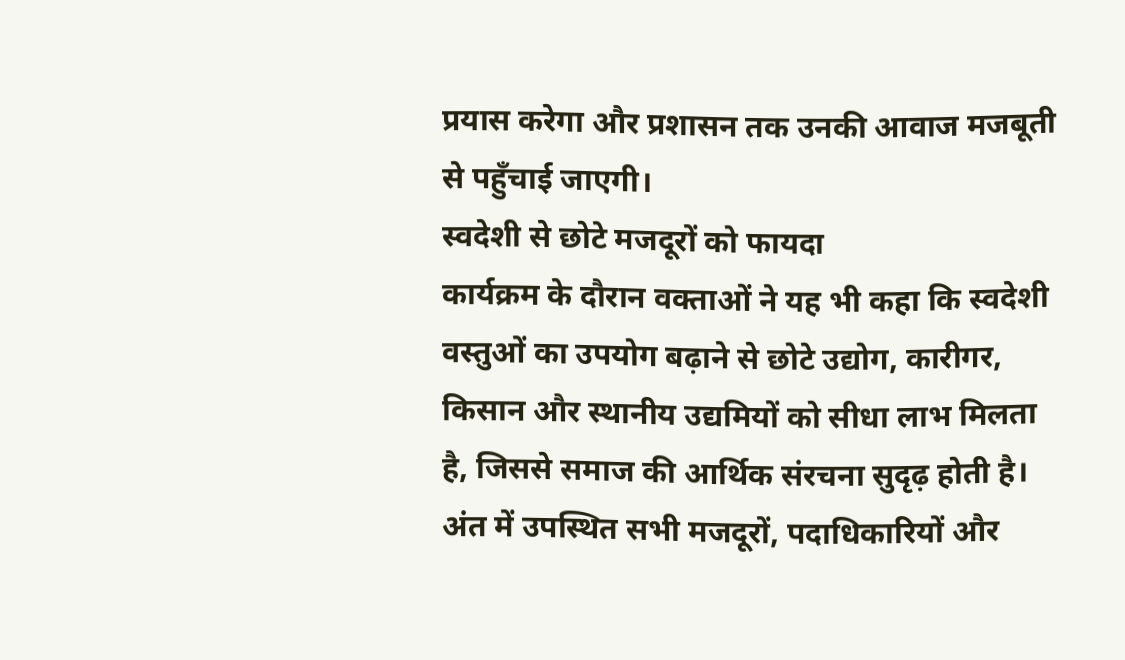प्रयास करेगा और प्रशासन तक उनकी आवाज मजबूती से पहुँचाई जाएगी।
स्वदेशी से छोटे मजदूरों को फायदा
कार्यक्रम के दौरान वक्ताओं ने यह भी कहा कि स्वदेशी वस्तुओं का उपयोग बढ़ाने से छोटे उद्योग, कारीगर, किसान और स्थानीय उद्यमियों को सीधा लाभ मिलता है, जिससे समाज की आर्थिक संरचना सुदृढ़ होती है। अंत में उपस्थित सभी मजदूरों, पदाधिकारियों और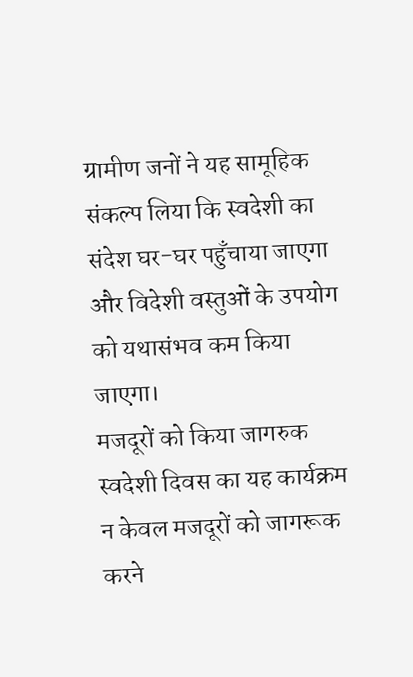ग्रामीण जनों ने यह सामूहिक संकल्प लिया कि स्वदेशी का संदेश घर-घर पहुँचाया जाएगा और विदेशी वस्तुओं के उपयोग को यथासंभव कम किया जाएगा।
मजदूरों को किया जागरुक
स्वदेशी दिवस का यह कार्यक्रम न केवल मजदूरों को जागरूक करने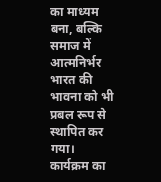का माध्यम बना, बल्कि समाज में आत्मनिर्भर भारत की भावना को भी प्रबल रूप से स्थापित कर गया। कार्यक्रम का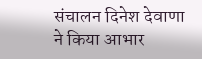संचालन दिनेश देवाणा ने किया आभार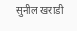सुनील खराडी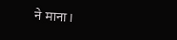ने माना।